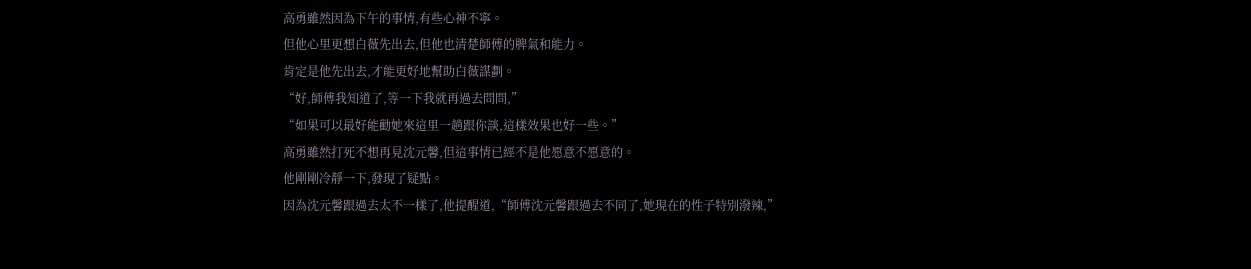高勇雖然因為下午的事情,有些心神不寧。
但他心里更想白薇先出去,但他也清楚師傅的脾氣和能力。
肯定是他先出去,才能更好地幫助白薇謀劃。
“好,師傅我知道了,等一下我就再過去問問,”
“如果可以最好能勸她來這里一趟跟你談,這樣效果也好一些。”
高勇雖然打死不想再見沈元馨,但這事情已經不是他愿意不愿意的。
他剛剛冷靜一下,發現了疑點。
因為沈元馨跟過去太不一樣了,他提醒道,“師傅沈元馨跟過去不同了,她現在的性子特別潑辣,”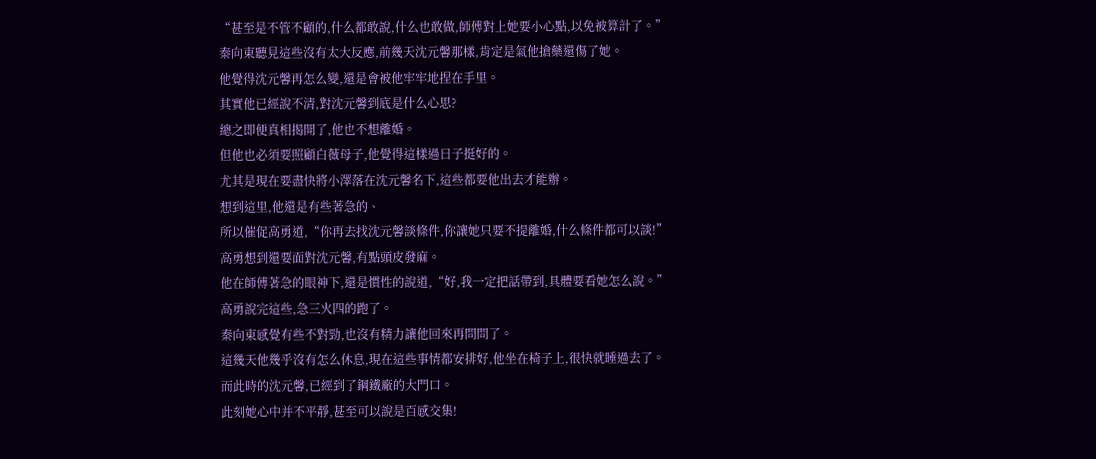“甚至是不管不顧的,什么都敢說,什么也敢做,師傅對上她要小心點,以免被算計了。”
秦向東聽見這些沒有太大反應,前幾天沈元馨那樣,肯定是氣他搶藥還傷了她。
他覺得沈元馨再怎么變,還是會被他牢牢地捏在手里。
其實他已經說不清,對沈元馨到底是什么心思?
總之即便真相揭開了,他也不想離婚。
但他也必須要照顧白薇母子,他覺得這樣過日子挺好的。
尤其是現在要盡快將小澤落在沈元馨名下,這些都要他出去才能辦。
想到這里,他還是有些著急的、
所以催促高勇道,“你再去找沈元馨談條件,你讓她只要不提離婚,什么條件都可以談!”
高勇想到還要面對沈元馨,有點頭皮發麻。
他在師傅著急的眼神下,還是慣性的說道,“好,我一定把話帶到,具體要看她怎么說。”
高勇說完這些,急三火四的跑了。
秦向東感覺有些不對勁,也沒有精力讓他回來再問問了。
這幾天他幾乎沒有怎么休息,現在這些事情都安排好,他坐在椅子上,很快就睡過去了。
而此時的沈元馨,已經到了鋼鐵廠的大門口。
此刻她心中并不平靜,甚至可以說是百感交集!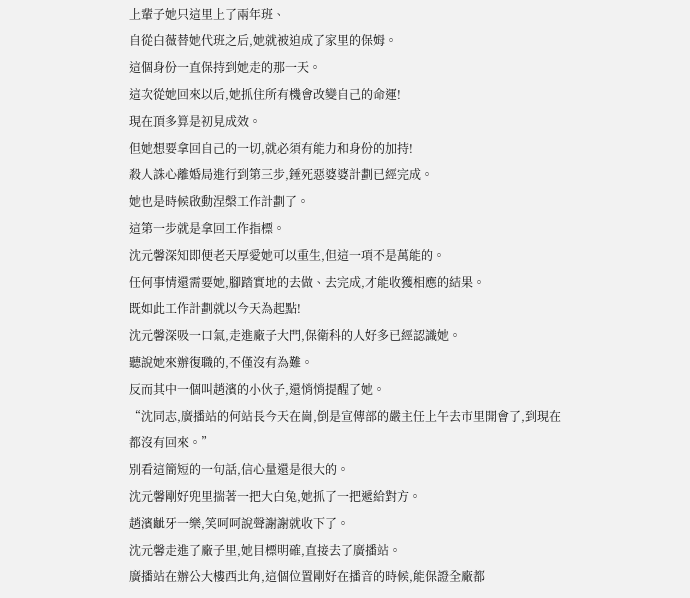上輩子她只這里上了兩年班、
自從白薇替她代班之后,她就被迫成了家里的保姆。
這個身份一直保持到她走的那一天。
這次從她回來以后,她抓住所有機會改變自己的命運!
現在頂多算是初見成效。
但她想要拿回自己的一切,就必須有能力和身份的加持!
殺人誅心離婚局進行到第三步,錘死惡婆婆計劃已經完成。
她也是時候啟動涅槃工作計劃了。
這第一步就是拿回工作指標。
沈元馨深知即便老天厚愛她可以重生,但這一項不是萬能的。
任何事情還需要她,腳踏實地的去做、去完成,才能收獲相應的結果。
既如此工作計劃就以今天為起點!
沈元馨深吸一口氣,走進廠子大門,保衛科的人好多已經認識她。
聽說她來辦復職的,不僅沒有為難。
反而其中一個叫趙濱的小伙子,還悄悄提醒了她。
“沈同志,廣播站的何站長今天在崗,倒是宣傳部的嚴主任上午去市里開會了,到現在都沒有回來。”
別看這簡短的一句話,信心量還是很大的。
沈元馨剛好兜里揣著一把大白兔,她抓了一把遞給對方。
趙濱齜牙一樂,笑呵呵說聲謝謝就收下了。
沈元馨走進了廠子里,她目標明確,直接去了廣播站。
廣播站在辦公大樓西北角,這個位置剛好在播音的時候,能保證全廠都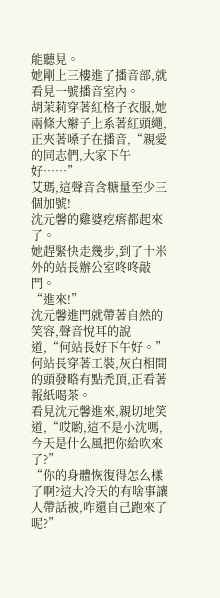能聽見。
她剛上三樓進了播音部,就看見一號播音室內。
胡茉莉穿著紅格子衣服,她兩條大辮子上系著紅頭繩,正夾著嗓子在播音,“親愛的同志們,大家下午好……”
艾瑪,這聲音含糖量至少三個加號!
沈元馨的雞婆疙瘩都起來了。
她趕緊快走幾步,到了十米外的站長辦公室咚咚敲門。
“進來!”
沈元馨進門就帶著自然的笑容,聲音悅耳的說道,“何站長好下午好。”
何站長穿著工裝,灰白相間的頭發略有點禿頂,正看著報紙喝茶。
看見沈元馨進來,親切地笑道,“哎喲,這不是小沈嗎,今天是什么風把你給吹來了?”
“你的身體恢復得怎么樣了啊?這大冷天的有啥事讓人帶話被,咋還自己跑來了呢?”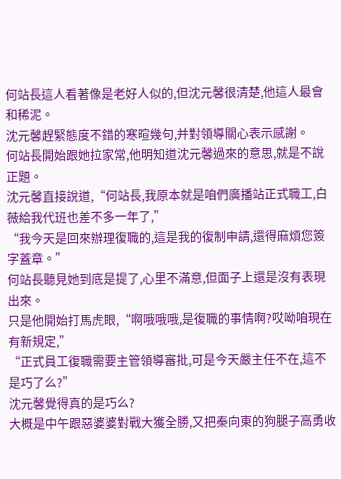何站長這人看著像是老好人似的,但沈元馨很清楚,他這人最會和稀泥。
沈元馨趕緊態度不錯的寒暄幾句,并對領導關心表示感謝。
何站長開始跟她拉家常,他明知道沈元馨過來的意思,就是不說正題。
沈元馨直接說道,“何站長,我原本就是咱們廣播站正式職工,白薇給我代班也差不多一年了,”
“我今天是回來辦理復職的,這是我的復制申請,還得麻煩您簽字蓋章。”
何站長聽見她到底是提了,心里不滿意,但面子上還是沒有表現出來。
只是他開始打馬虎眼,“啊哦哦哦,是復職的事情啊?哎呦咱現在有新規定,”
“正式員工復職需要主管領導審批,可是今天嚴主任不在,這不是巧了么?”
沈元馨覺得真的是巧么?
大概是中午跟惡婆婆對戰大獲全勝,又把秦向東的狗腿子高勇收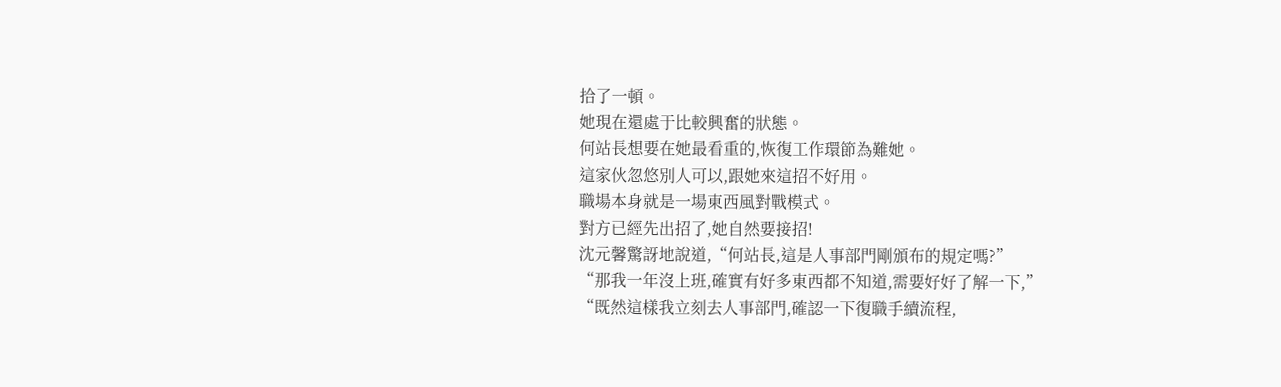拾了一頓。
她現在還處于比較興奮的狀態。
何站長想要在她最看重的,恢復工作環節為難她。
這家伙忽悠別人可以,跟她來這招不好用。
職場本身就是一場東西風對戰模式。
對方已經先出招了,她自然要接招!
沈元馨驚訝地說道,“何站長,這是人事部門剛頒布的規定嗎?”
“那我一年沒上班,確實有好多東西都不知道,需要好好了解一下,”
“既然這樣我立刻去人事部門,確認一下復職手續流程,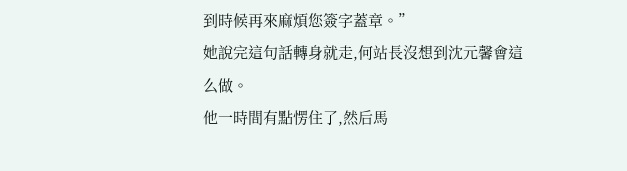到時候再來麻煩您簽字蓋章。”
她說完這句話轉身就走,何站長沒想到沈元馨會這么做。
他一時間有點愣住了,然后馬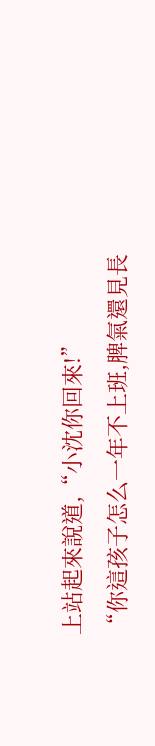上站起來說道,“小沈你回來!”
“你這孩子怎么一年不上班,脾氣還見長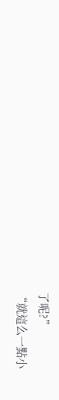了呢?”
“就這么一點小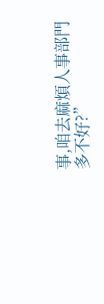事,咱去麻煩人事部門多不好?”